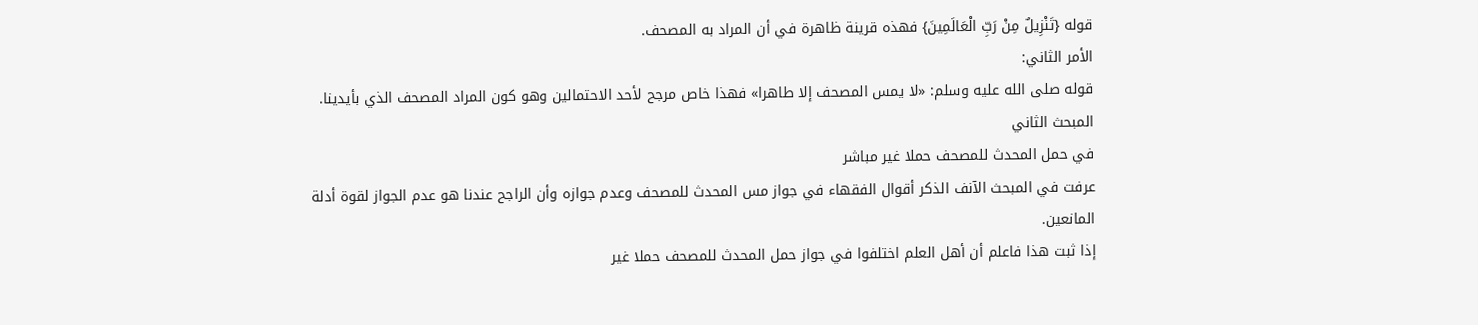قوله {تَنْزِيلٌ مِنْ رَبِّ الْعَالَمِينَ} فهذه قرينة ظاهرة في أن المراد به المصحف.
الأمر الثاني:
قوله صلى الله عليه وسلم: «لا يمس المصحف إلا طاهرا» فهذا خاص مرجح لأحد الاحتمالين وهو كون المراد المصحف الذي بأيدينا.
المبحث الثاني
في حمل المحدث للمصحف حملا غير مباشر
عرفت في المبحث الآنف الذكر أقوال الفقهاء في جواز مس المحدث للمصحف وعدم جوازه وأن الراجح عندنا هو عدم الجواز لقوة أدلة المانعين.
إذا ثبت هذا فاعلم أن أهل العلم اختلفوا في جواز حمل المحدث للمصحف حملا غير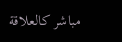مباشر كالعلاقة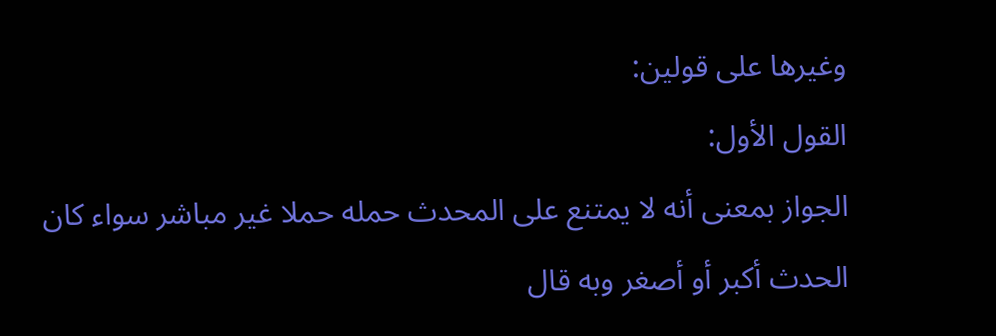وغيرها على قولين:
القول الأول:
الجواز بمعنى أنه لا يمتنع على المحدث حمله حملا غير مباشر سواء كان الحدث أكبر أو أصغر وبه قال